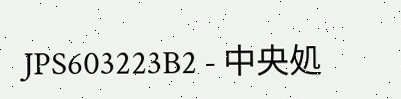JPS603223B2 - 中央処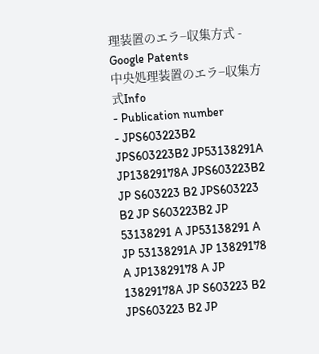理装置のエラ−収集方式 - Google Patents
中央処理装置のエラ−収集方式Info
- Publication number
- JPS603223B2 JPS603223B2 JP53138291A JP13829178A JPS603223B2 JP S603223 B2 JPS603223 B2 JP S603223B2 JP 53138291 A JP53138291 A JP 53138291A JP 13829178 A JP13829178 A JP 13829178A JP S603223 B2 JPS603223 B2 JP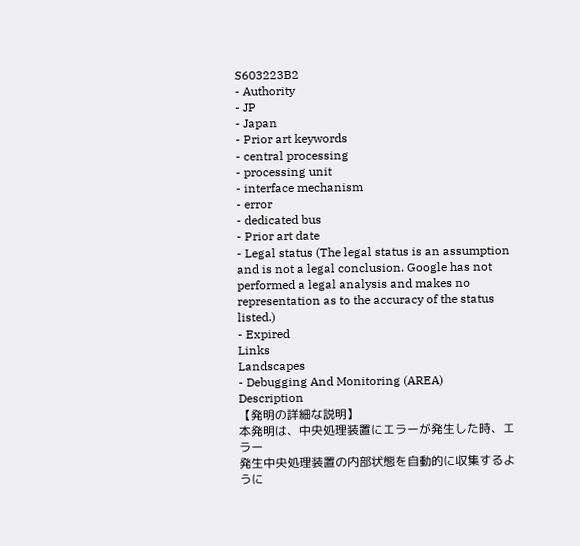S603223B2
- Authority
- JP
- Japan
- Prior art keywords
- central processing
- processing unit
- interface mechanism
- error
- dedicated bus
- Prior art date
- Legal status (The legal status is an assumption and is not a legal conclusion. Google has not performed a legal analysis and makes no representation as to the accuracy of the status listed.)
- Expired
Links
Landscapes
- Debugging And Monitoring (AREA)
Description
【発明の詳細な説明】
本発明は、中央処理装置にエラーが発生した時、エラー
発生中央処理装置の内部状態を自動的に収集するように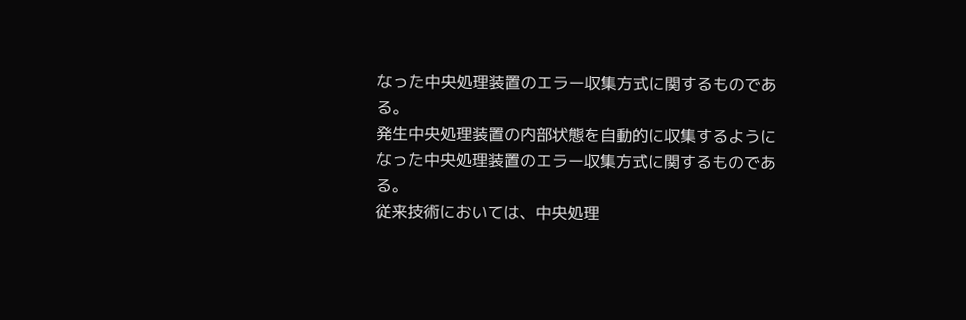なった中央処理装置のエラー収集方式に関するものであ
る。
発生中央処理装置の内部状態を自動的に収集するように
なった中央処理装置のエラー収集方式に関するものであ
る。
従来技術においては、中央処理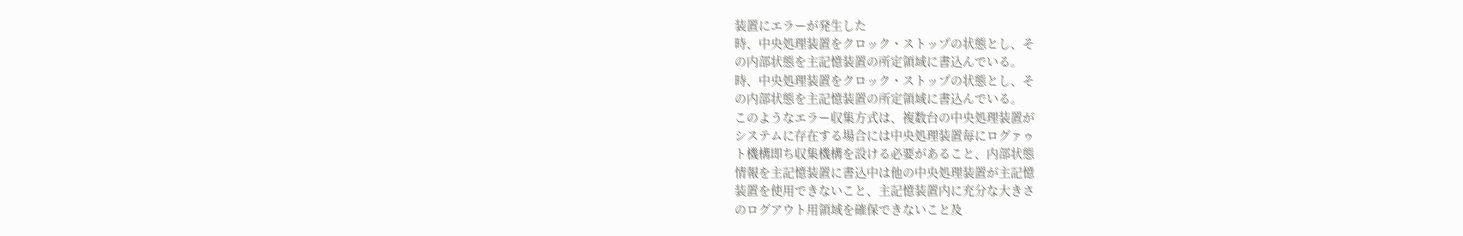装置にエラーが発生した
時、中央処理装置をクロック・ストップの状態とし、そ
の内部状態を主記憶装置の所定領域に書込んでいる。
時、中央処理装置をクロック・ストップの状態とし、そ
の内部状態を主記憶装置の所定領域に書込んでいる。
このようなエラー収集方式は、複数台の中央処理装置が
システムに存在する場合には中央処理装置毎にログァゥ
ト機構即ち収集機構を設ける必要があること、内部状態
情報を主記憶装置に書込中は他の中央処理装置が主記憶
装置を使用できないこと、主記憶装置内に充分な大きさ
のログアウト用領域を確保できないこと及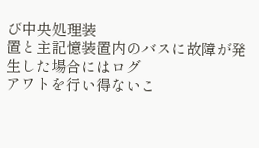び中央処理装
置と主記憶装置内のバスに故障が発生した場合にはログ
アワトを行い得ないこ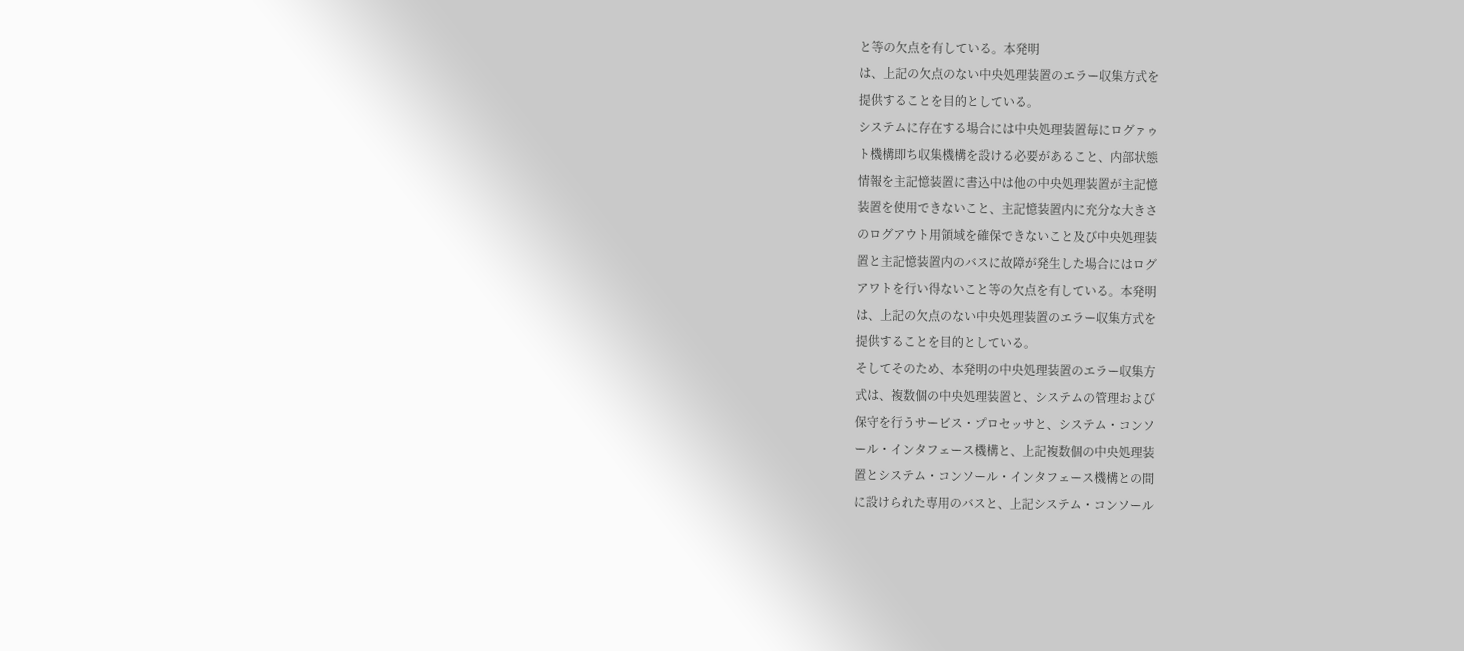と等の欠点を有している。本発明
は、上記の欠点のない中央処理装置のエラー収集方式を
提供することを目的としている。
システムに存在する場合には中央処理装置毎にログァゥ
ト機構即ち収集機構を設ける必要があること、内部状態
情報を主記憶装置に書込中は他の中央処理装置が主記憶
装置を使用できないこと、主記憶装置内に充分な大きさ
のログアウト用領域を確保できないこと及び中央処理装
置と主記憶装置内のバスに故障が発生した場合にはログ
アワトを行い得ないこと等の欠点を有している。本発明
は、上記の欠点のない中央処理装置のエラー収集方式を
提供することを目的としている。
そしてそのため、本発明の中央処理装置のエラー収集方
式は、複数個の中央処理装置と、システムの管理および
保守を行うサービス・プロセッサと、システム・コンソ
ール・インタフェース機構と、上記複数個の中央処理装
置とシステム・コンソール・インタフェース機構との間
に設けられた専用のバスと、上記システム・コンソール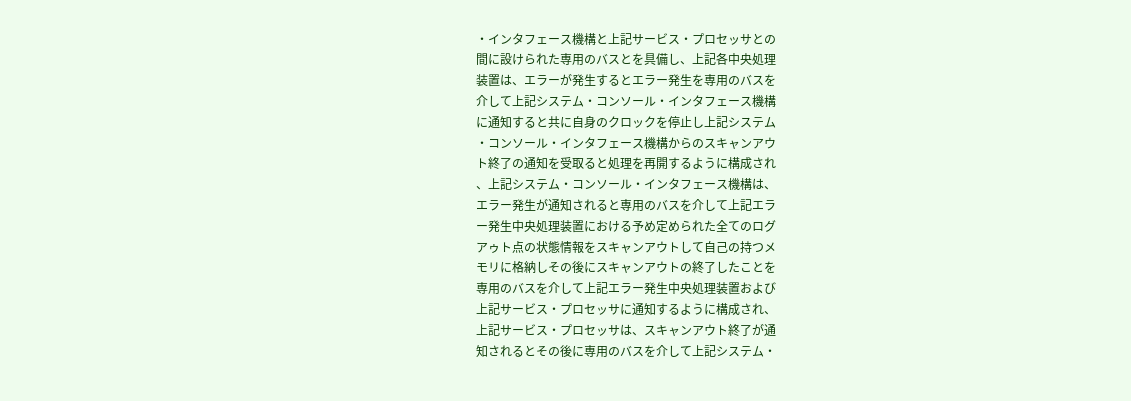・インタフェース機構と上記サービス・プロセッサとの
間に設けられた専用のバスとを具備し、上記各中央処理
装置は、エラーが発生するとエラー発生を専用のバスを
介して上記システム・コンソール・インタフェース機構
に通知すると共に自身のクロックを停止し上記システム
・コンソール・インタフェース機構からのスキャンアウ
ト終了の通知を受取ると処理を再開するように構成され
、上記システム・コンソール・インタフェース機構は、
エラー発生が通知されると専用のバスを介して上記エラ
ー発生中央処理装置における予め定められた全てのログ
アゥト点の状態情報をスキャンアウトして自己の持つメ
モリに格納しその後にスキャンアウトの終了したことを
専用のバスを介して上記エラー発生中央処理装置および
上記サービス・プロセッサに通知するように構成され、
上記サービス・プロセッサは、スキャンアウト終了が通
知されるとその後に専用のバスを介して上記システム・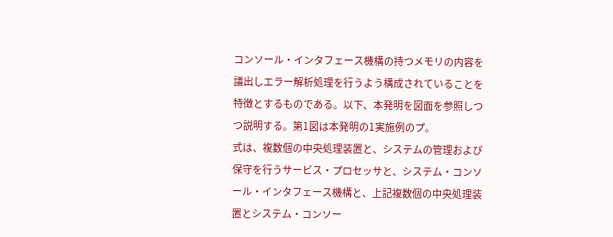コンソール・インタフェース機構の持つメモリの内容を
議出しエラー解析処理を行うよう構成されていることを
特徴とするものである。以下、本発明を図面を参照しつ
つ説明する。第1図は本発明の1実施例のプ。
式は、複数個の中央処理装置と、システムの管理および
保守を行うサービス・プロセッサと、システム・コンソ
ール・インタフェース機構と、上記複数個の中央処理装
置とシステム・コンソー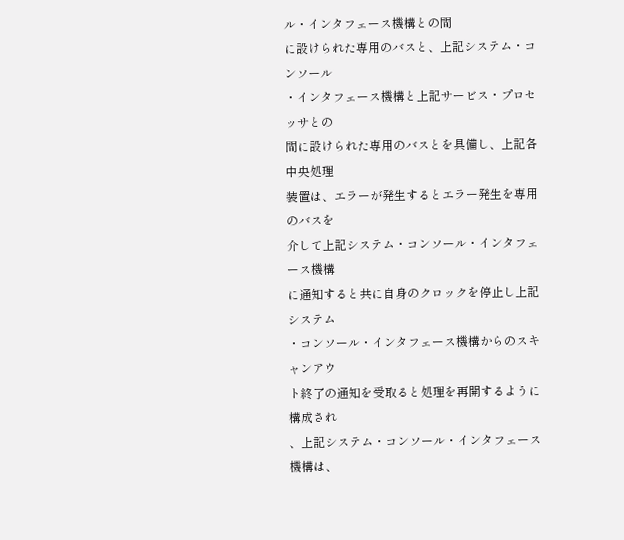ル・インタフェース機構との間
に設けられた専用のバスと、上記システム・コンソール
・インタフェース機構と上記サービス・プロセッサとの
間に設けられた専用のバスとを具備し、上記各中央処理
装置は、エラーが発生するとエラー発生を専用のバスを
介して上記システム・コンソール・インタフェース機構
に通知すると共に自身のクロックを停止し上記システム
・コンソール・インタフェース機構からのスキャンアウ
ト終了の通知を受取ると処理を再開するように構成され
、上記システム・コンソール・インタフェース機構は、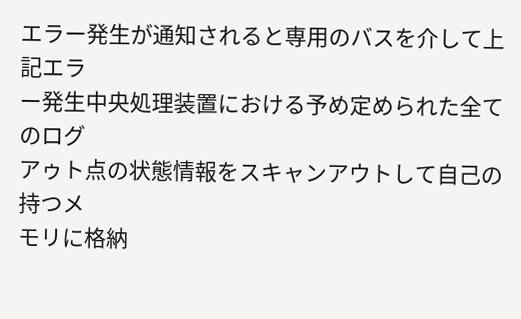エラー発生が通知されると専用のバスを介して上記エラ
ー発生中央処理装置における予め定められた全てのログ
アゥト点の状態情報をスキャンアウトして自己の持つメ
モリに格納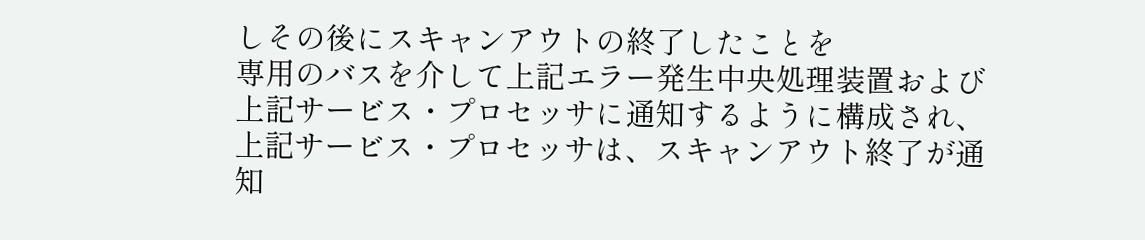しその後にスキャンアウトの終了したことを
専用のバスを介して上記エラー発生中央処理装置および
上記サービス・プロセッサに通知するように構成され、
上記サービス・プロセッサは、スキャンアウト終了が通
知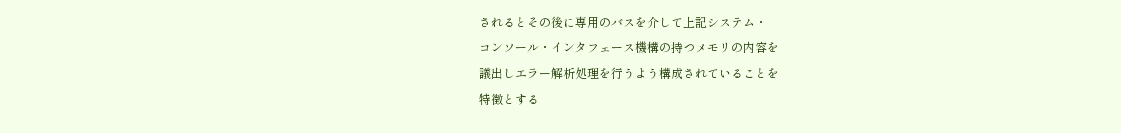されるとその後に専用のバスを介して上記システム・
コンソール・インタフェース機構の持つメモリの内容を
議出しエラー解析処理を行うよう構成されていることを
特徴とする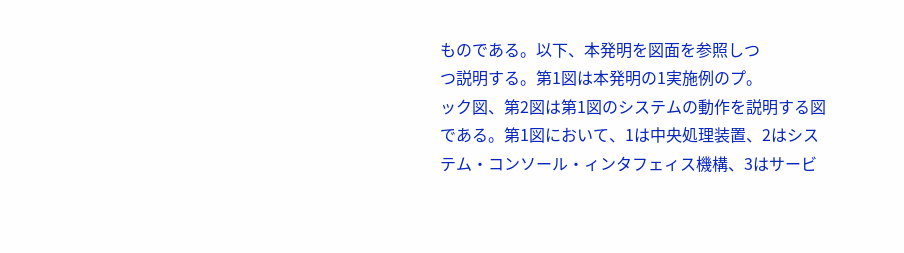ものである。以下、本発明を図面を参照しつ
つ説明する。第1図は本発明の1実施例のプ。
ック図、第2図は第1図のシステムの動作を説明する図
である。第1図において、1は中央処理装置、2はシス
テム・コンソール・ィンタフェィス機構、3はサービ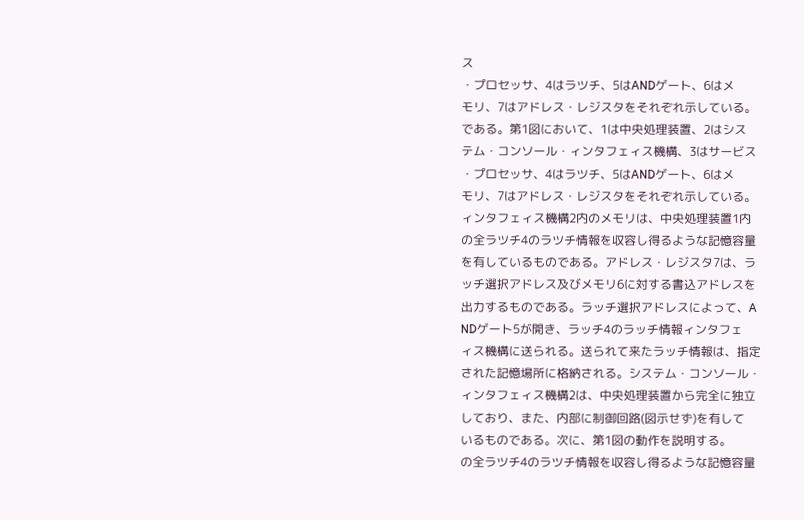ス
・プロセッサ、4はラツチ、5はANDゲート、6はメ
モリ、7はアドレス・レジスタをそれぞれ示している。
である。第1図において、1は中央処理装置、2はシス
テム・コンソール・ィンタフェィス機構、3はサービス
・プロセッサ、4はラツチ、5はANDゲート、6はメ
モリ、7はアドレス・レジスタをそれぞれ示している。
ィンタフェィス機構2内のメモリは、中央処理装置1内
の全ラツチ4のラツチ情報を収容し得るような記憶容量
を有しているものである。アドレス・レジスタ7は、ラ
ッチ選択アドレス及びメモリ6に対する書込アドレスを
出力するものである。ラッチ選択アドレスによって、A
NDゲート5が開き、ラッチ4のラッチ情報ィンタフェ
ィス機構に送られる。送られて来たラッチ情報は、指定
された記憶場所に格納される。システム・コンソール・
ィンタフェィス機構2は、中央処理装置から完全に独立
しており、また、内部に制御回路(図示せず)を有して
いるものである。次に、第1図の動作を説明する。
の全ラツチ4のラツチ情報を収容し得るような記憶容量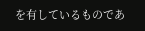を有しているものであ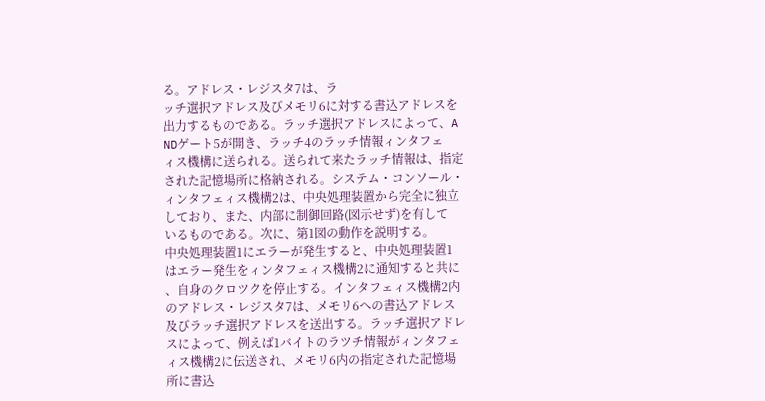る。アドレス・レジスタ7は、ラ
ッチ選択アドレス及びメモリ6に対する書込アドレスを
出力するものである。ラッチ選択アドレスによって、A
NDゲート5が開き、ラッチ4のラッチ情報ィンタフェ
ィス機構に送られる。送られて来たラッチ情報は、指定
された記憶場所に格納される。システム・コンソール・
ィンタフェィス機構2は、中央処理装置から完全に独立
しており、また、内部に制御回路(図示せず)を有して
いるものである。次に、第1図の動作を説明する。
中央処理装置1にエラーが発生すると、中央処理装置1
はエラー発生をィンタフェィス機構2に通知すると共に
、自身のクロツクを停止する。インタフェィス機構2内
のアドレス・レジスタ7は、メモリ6への書込アドレス
及びラッチ選択アドレスを送出する。ラッチ選択アドレ
スによって、例えば1バイトのラツチ情報がィンタフェ
ィス機構2に伝送され、メモリ6内の指定された記憶場
所に書込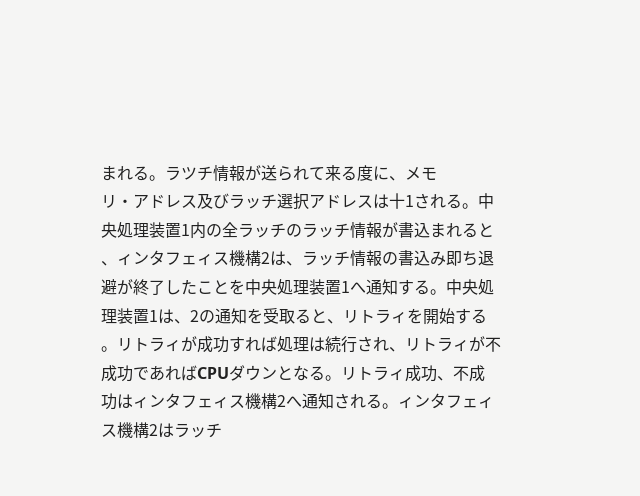まれる。ラツチ情報が送られて来る度に、メモ
リ・アドレス及びラッチ選択アドレスは十1される。中
央処理装置1内の全ラッチのラッチ情報が書込まれると
、ィンタフェィス機構2は、ラッチ情報の書込み即ち退
避が終了したことを中央処理装置1へ通知する。中央処
理装置1は、2の通知を受取ると、リトラィを開始する
。リトラィが成功すれば処理は続行され、リトラィが不
成功であればCPUダウンとなる。リトラィ成功、不成
功はィンタフェィス機構2へ通知される。ィンタフェィ
ス機構2はラッチ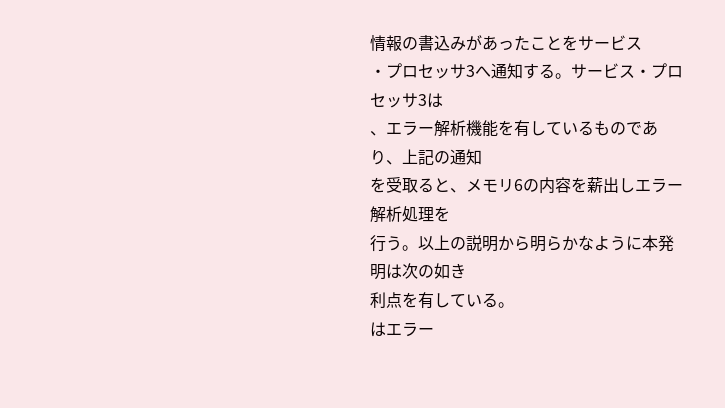情報の書込みがあったことをサービス
・プロセッサ3へ通知する。サービス・プロセッサ3は
、エラー解析機能を有しているものであり、上記の通知
を受取ると、メモリ6の内容を薪出しエラー解析処理を
行う。以上の説明から明らかなように本発明は次の如き
利点を有している。
はエラー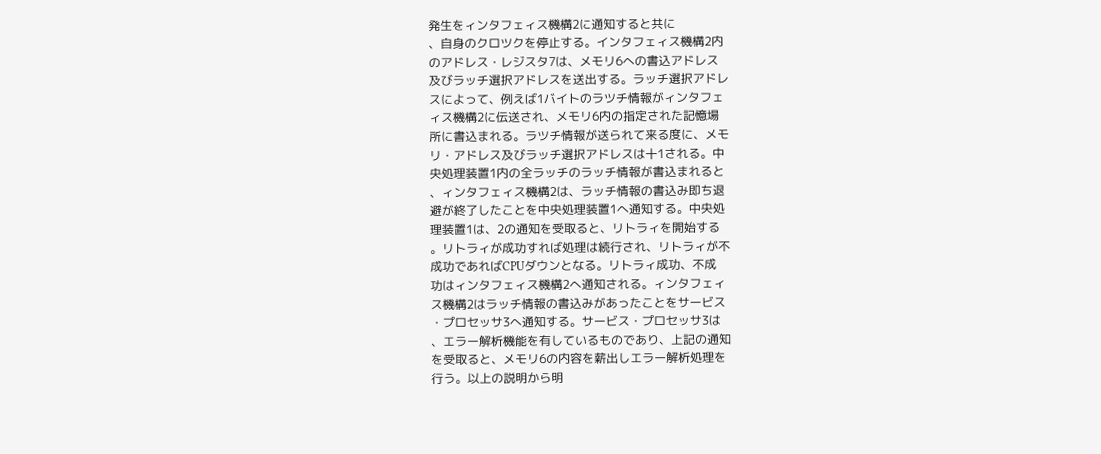発生をィンタフェィス機構2に通知すると共に
、自身のクロツクを停止する。インタフェィス機構2内
のアドレス・レジスタ7は、メモリ6への書込アドレス
及びラッチ選択アドレスを送出する。ラッチ選択アドレ
スによって、例えば1バイトのラツチ情報がィンタフェ
ィス機構2に伝送され、メモリ6内の指定された記憶場
所に書込まれる。ラツチ情報が送られて来る度に、メモ
リ・アドレス及びラッチ選択アドレスは十1される。中
央処理装置1内の全ラッチのラッチ情報が書込まれると
、ィンタフェィス機構2は、ラッチ情報の書込み即ち退
避が終了したことを中央処理装置1へ通知する。中央処
理装置1は、2の通知を受取ると、リトラィを開始する
。リトラィが成功すれば処理は続行され、リトラィが不
成功であればCPUダウンとなる。リトラィ成功、不成
功はィンタフェィス機構2へ通知される。ィンタフェィ
ス機構2はラッチ情報の書込みがあったことをサービス
・プロセッサ3へ通知する。サービス・プロセッサ3は
、エラー解析機能を有しているものであり、上記の通知
を受取ると、メモリ6の内容を薪出しエラー解析処理を
行う。以上の説明から明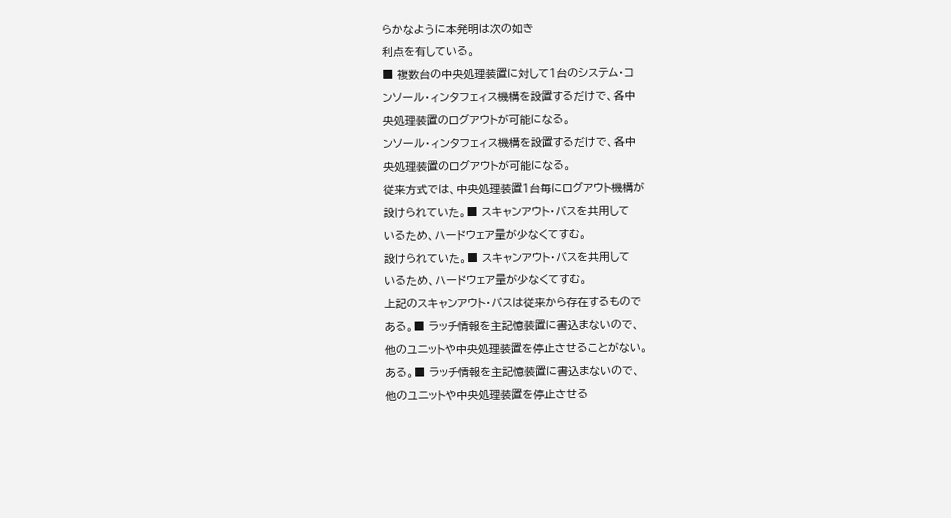らかなように本発明は次の如き
利点を有している。
■ 複数台の中央処理装置に対して1台のシステム・コ
ンソール・ィンタフェィス機構を設置するだけで、各中
央処理装置のログアウトが可能になる。
ンソール・ィンタフェィス機構を設置するだけで、各中
央処理装置のログアウトが可能になる。
従来方式では、中央処理装置1台毎にログアウト機構が
設けられていた。■ スキャンアウト・バスを共用して
いるため、ハードウェア量が少なくてすむ。
設けられていた。■ スキャンアウト・バスを共用して
いるため、ハードウェア量が少なくてすむ。
上記のスキャンアウト・バスは従来から存在するもので
ある。■ ラッチ情報を主記憶装置に書込まないので、
他のユニットや中央処理装置を停止させることがない。
ある。■ ラッチ情報を主記憶装置に書込まないので、
他のユニットや中央処理装置を停止させる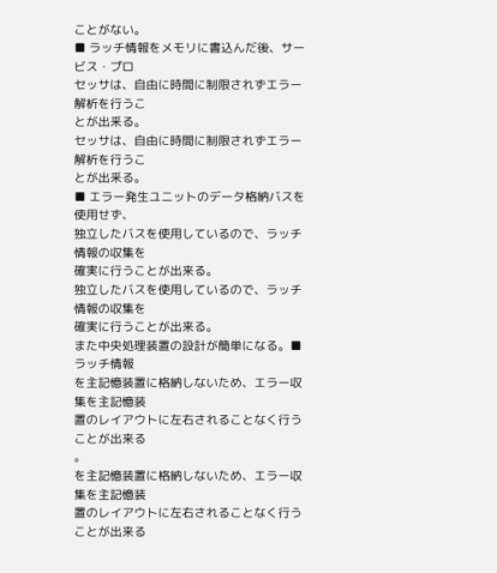ことがない。
■ ラッチ情報をメモリに書込んだ後、サービス・プロ
セッサは、自由に時間に制限されずエラー解析を行うこ
とが出釆る。
セッサは、自由に時間に制限されずエラー解析を行うこ
とが出釆る。
■ エラー発生ユニットのデータ格納バスを使用せず、
独立したバスを使用しているので、ラッチ情報の収集を
確実に行うことが出来る。
独立したバスを使用しているので、ラッチ情報の収集を
確実に行うことが出来る。
また中央処理装置の設計が簡単になる。■ ラッチ情報
を主記憶装置に格納しないため、エラー収集を主記憶装
置のレイアウトに左右されることなく行うことが出来る
。
を主記憶装置に格納しないため、エラー収集を主記憶装
置のレイアウトに左右されることなく行うことが出来る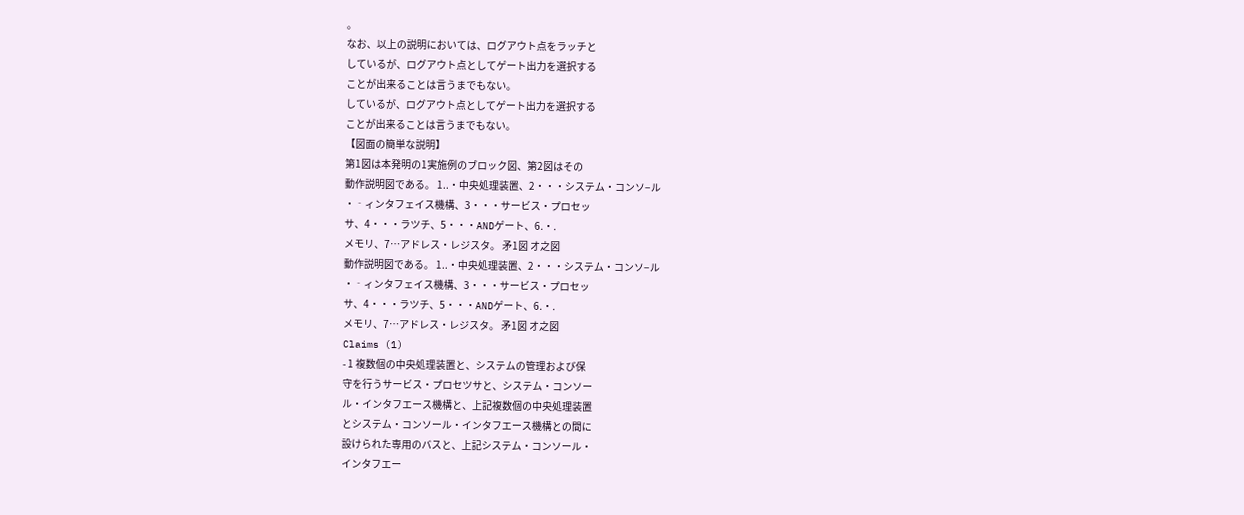。
なお、以上の説明においては、ログアウト点をラッチと
しているが、ログアウト点としてゲート出力を選択する
ことが出来ることは言うまでもない。
しているが、ログアウト点としてゲート出力を選択する
ことが出来ることは言うまでもない。
【図面の簡単な説明】
第1図は本発明の1実施例のブロック図、第2図はその
動作説明図である。 1..・中央処理装置、2・・・システム・コンソ−ル
・‐ィンタフェイス機構、3・・・サービス・プロセッ
サ、4・・・ラツチ、5・・・ANDゲート、6.・.
メモリ、7…アドレス・レジスタ。 矛1図 オ之図
動作説明図である。 1..・中央処理装置、2・・・システム・コンソ−ル
・‐ィンタフェイス機構、3・・・サービス・プロセッ
サ、4・・・ラツチ、5・・・ANDゲート、6.・.
メモリ、7…アドレス・レジスタ。 矛1図 オ之図
Claims (1)
- 1 複数個の中央処理装置と、システムの管理および保
守を行うサービス・プロセツサと、システム・コンソー
ル・インタフエース機構と、上記複数個の中央処理装置
とシステム・コンソール・インタフエース機構との間に
設けられた専用のバスと、上記システム・コンソール・
インタフエー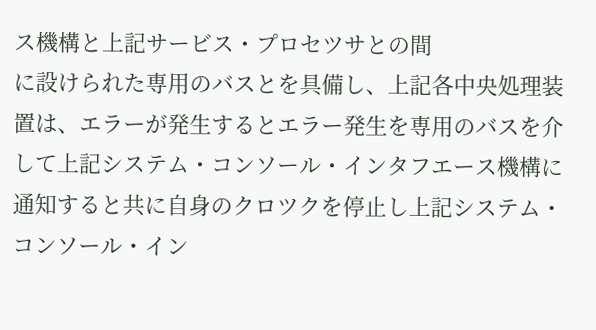ス機構と上記サービス・プロセツサとの間
に設けられた専用のバスとを具備し、上記各中央処理装
置は、エラーが発生するとエラー発生を専用のバスを介
して上記システム・コンソール・インタフエース機構に
通知すると共に自身のクロツクを停止し上記システム・
コンソール・イン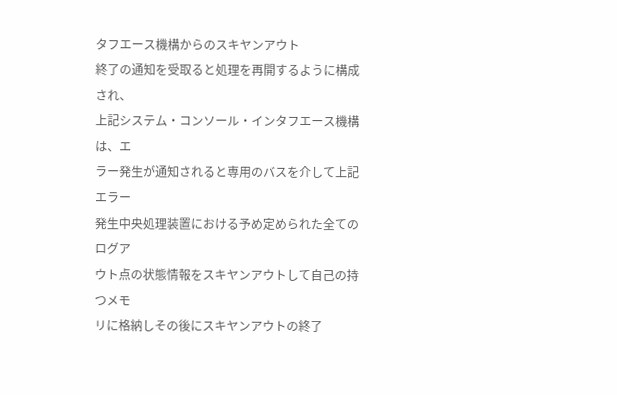タフエース機構からのスキヤンアウト
終了の通知を受取ると処理を再開するように構成され、
上記システム・コンソール・インタフエース機構は、エ
ラー発生が通知されると専用のバスを介して上記エラー
発生中央処理装置における予め定められた全てのログア
ウト点の状態情報をスキヤンアウトして自己の持つメモ
リに格納しその後にスキヤンアウトの終了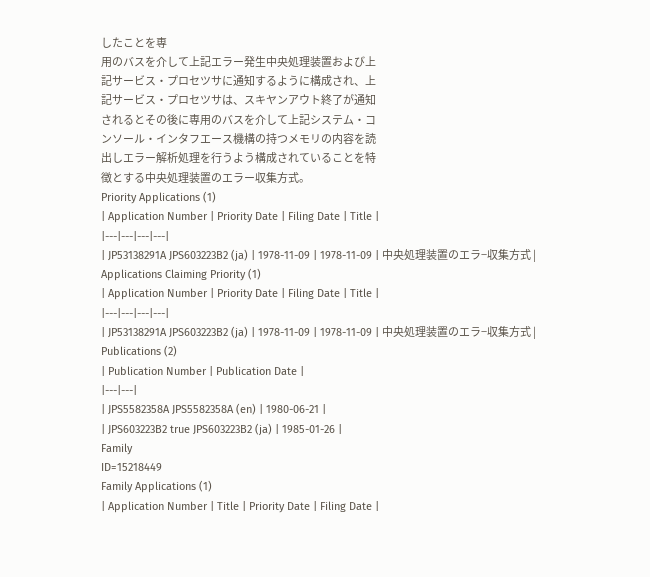したことを専
用のバスを介して上記エラー発生中央処理装置および上
記サービス・プロセツサに通知するように構成され、上
記サービス・プロセツサは、スキヤンアウト終了が通知
されるとその後に専用のバスを介して上記システム・コ
ンソール・インタフエース機構の持つメモリの内容を読
出しエラー解析処理を行うよう構成されていることを特
徴とする中央処理装置のエラー収集方式。
Priority Applications (1)
| Application Number | Priority Date | Filing Date | Title |
|---|---|---|---|
| JP53138291A JPS603223B2 (ja) | 1978-11-09 | 1978-11-09 | 中央処理装置のエラ−収集方式 |
Applications Claiming Priority (1)
| Application Number | Priority Date | Filing Date | Title |
|---|---|---|---|
| JP53138291A JPS603223B2 (ja) | 1978-11-09 | 1978-11-09 | 中央処理装置のエラ−収集方式 |
Publications (2)
| Publication Number | Publication Date |
|---|---|
| JPS5582358A JPS5582358A (en) | 1980-06-21 |
| JPS603223B2 true JPS603223B2 (ja) | 1985-01-26 |
Family
ID=15218449
Family Applications (1)
| Application Number | Title | Priority Date | Filing Date |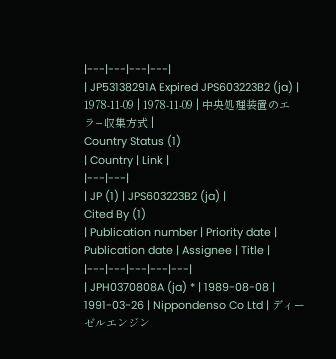|---|---|---|---|
| JP53138291A Expired JPS603223B2 (ja) | 1978-11-09 | 1978-11-09 | 中央処理装置のエラ−収集方式 |
Country Status (1)
| Country | Link |
|---|---|
| JP (1) | JPS603223B2 (ja) |
Cited By (1)
| Publication number | Priority date | Publication date | Assignee | Title |
|---|---|---|---|---|
| JPH0370808A (ja) * | 1989-08-08 | 1991-03-26 | Nippondenso Co Ltd | ディーゼルエンジン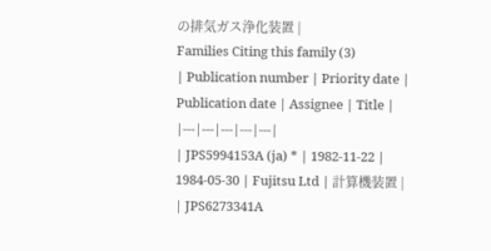の排気ガス浄化装置 |
Families Citing this family (3)
| Publication number | Priority date | Publication date | Assignee | Title |
|---|---|---|---|---|
| JPS5994153A (ja) * | 1982-11-22 | 1984-05-30 | Fujitsu Ltd | 計算機装置 |
| JPS6273341A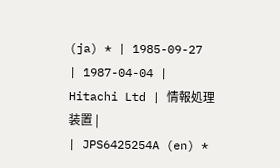(ja) * | 1985-09-27 | 1987-04-04 | Hitachi Ltd | 情報処理装置 |
| JPS6425254A (en) *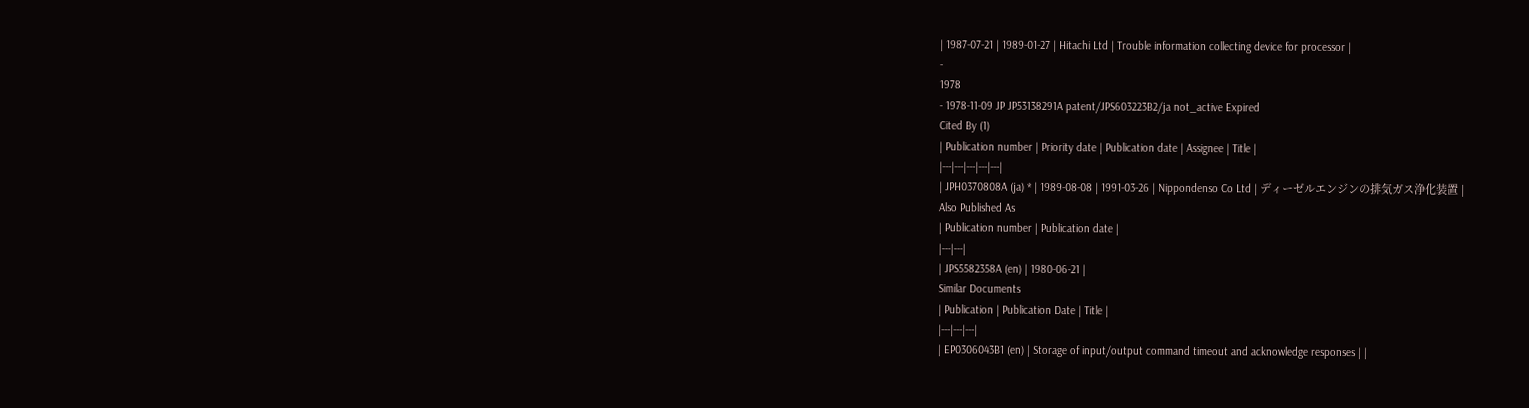| 1987-07-21 | 1989-01-27 | Hitachi Ltd | Trouble information collecting device for processor |
-
1978
- 1978-11-09 JP JP53138291A patent/JPS603223B2/ja not_active Expired
Cited By (1)
| Publication number | Priority date | Publication date | Assignee | Title |
|---|---|---|---|---|
| JPH0370808A (ja) * | 1989-08-08 | 1991-03-26 | Nippondenso Co Ltd | ディーゼルエンジンの排気ガス浄化装置 |
Also Published As
| Publication number | Publication date |
|---|---|
| JPS5582358A (en) | 1980-06-21 |
Similar Documents
| Publication | Publication Date | Title |
|---|---|---|
| EP0306043B1 (en) | Storage of input/output command timeout and acknowledge responses | |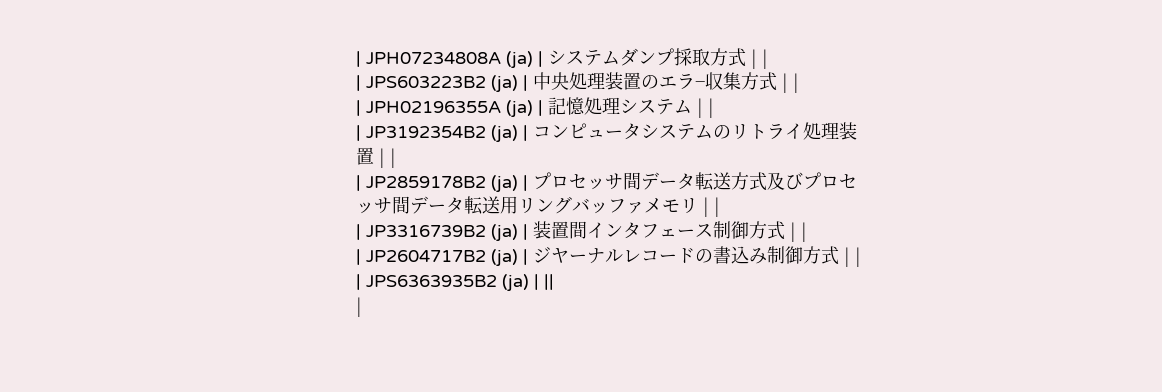| JPH07234808A (ja) | システムダンプ採取方式 | |
| JPS603223B2 (ja) | 中央処理装置のエラ−収集方式 | |
| JPH02196355A (ja) | 記憶処理システム | |
| JP3192354B2 (ja) | コンピュータシステムのリトライ処理装置 | |
| JP2859178B2 (ja) | プロセッサ間データ転送方式及びプロセッサ間データ転送用リングバッファメモリ | |
| JP3316739B2 (ja) | 装置間インタフェース制御方式 | |
| JP2604717B2 (ja) | ジヤーナルレコードの書込み制御方式 | |
| JPS6363935B2 (ja) | ||
|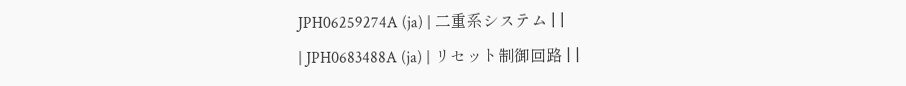JPH06259274A (ja) | 二重系システム | |
| JPH0683488A (ja) | リセット制御回路 | |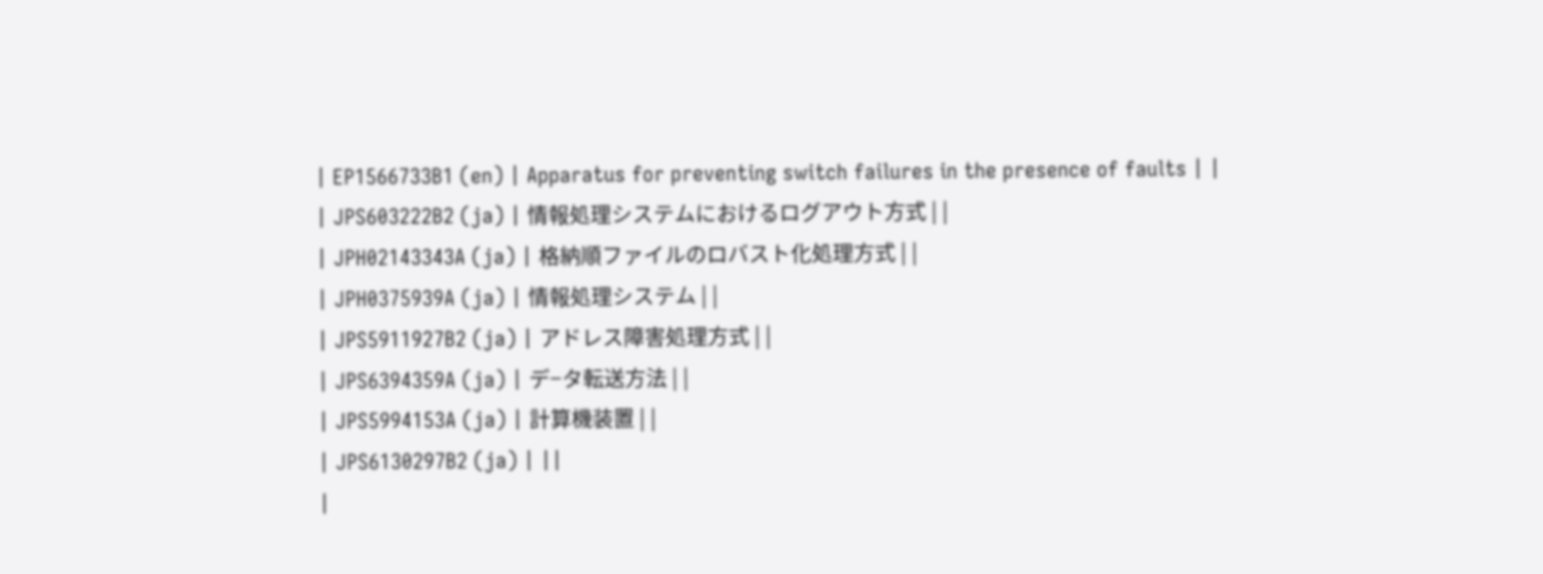| EP1566733B1 (en) | Apparatus for preventing switch failures in the presence of faults | |
| JPS603222B2 (ja) | 情報処理システムにおけるログアウト方式 | |
| JPH02143343A (ja) | 格納順ファイルのロバスト化処理方式 | |
| JPH0375939A (ja) | 情報処理システム | |
| JPS5911927B2 (ja) | アドレス障害処理方式 | |
| JPS6394359A (ja) | デ−タ転送方法 | |
| JPS5994153A (ja) | 計算機装置 | |
| JPS6130297B2 (ja) | ||
|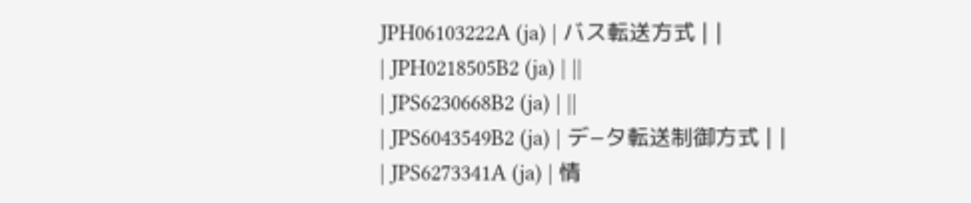JPH06103222A (ja) | バス転送方式 | |
| JPH0218505B2 (ja) | ||
| JPS6230668B2 (ja) | ||
| JPS6043549B2 (ja) | デ−タ転送制御方式 | |
| JPS6273341A (ja) | 情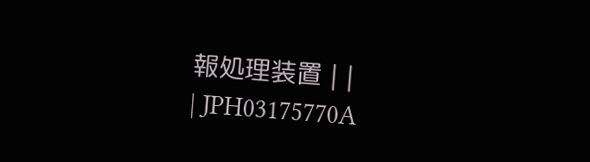報処理装置 | |
| JPH03175770A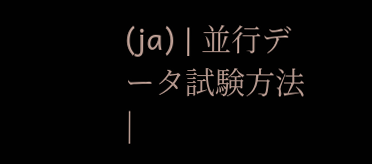(ja) | 並行データ試験方法 |